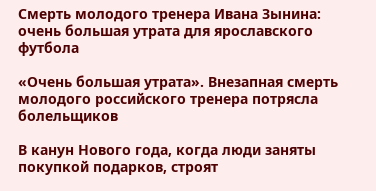Смерть молодого тренера Ивана Зынина: очень большая утрата для ярославского футбола

«Очень большая утрата». Внезапная смерть молодого российского тренера потрясла болельщиков

В канун Нового года, когда люди заняты покупкой подарков, строят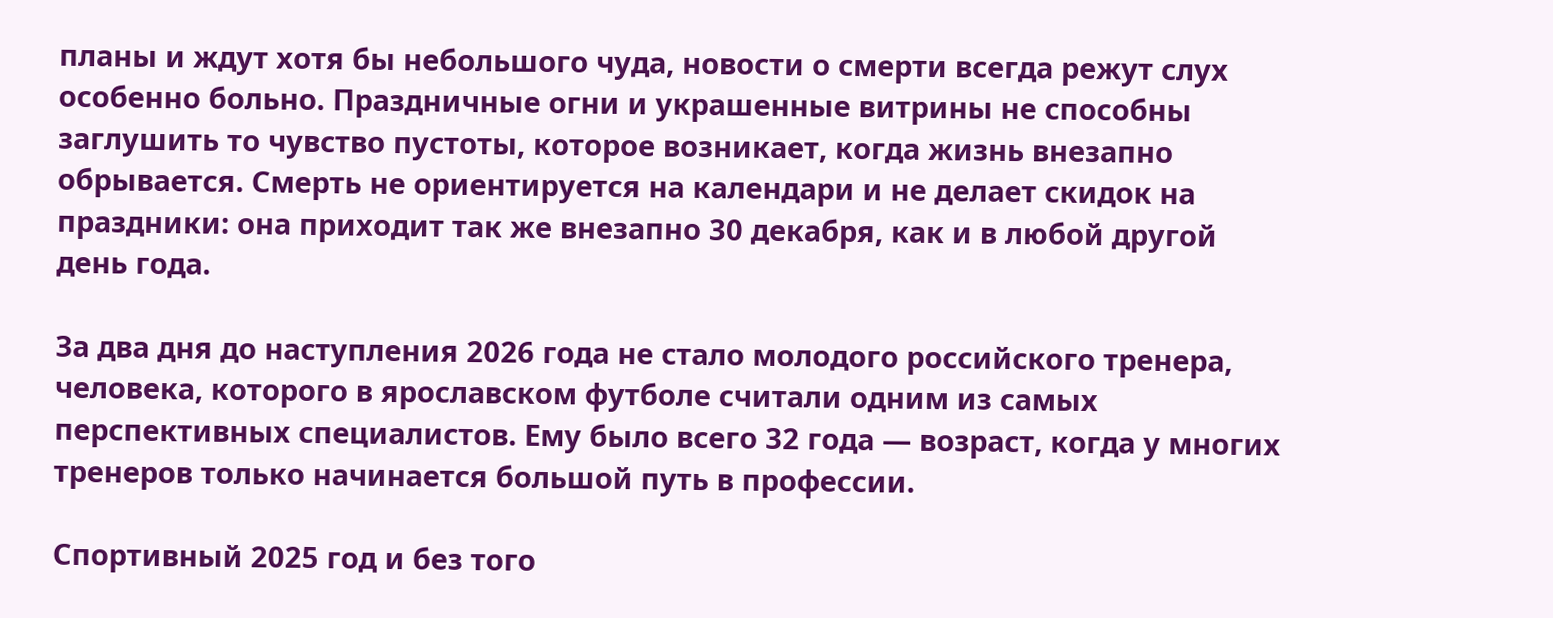планы и ждут хотя бы небольшого чуда, новости о смерти всегда режут слух особенно больно. Праздничные огни и украшенные витрины не способны заглушить то чувство пустоты, которое возникает, когда жизнь внезапно обрывается. Смерть не ориентируется на календари и не делает скидок на праздники: она приходит так же внезапно 30 декабря, как и в любой другой день года.

За два дня до наступления 2026 года не стало молодого российского тренера, человека, которого в ярославском футболе считали одним из самых перспективных специалистов. Ему было всего 32 года — возраст, когда у многих тренеров только начинается большой путь в профессии.

Спортивный 2025 год и без того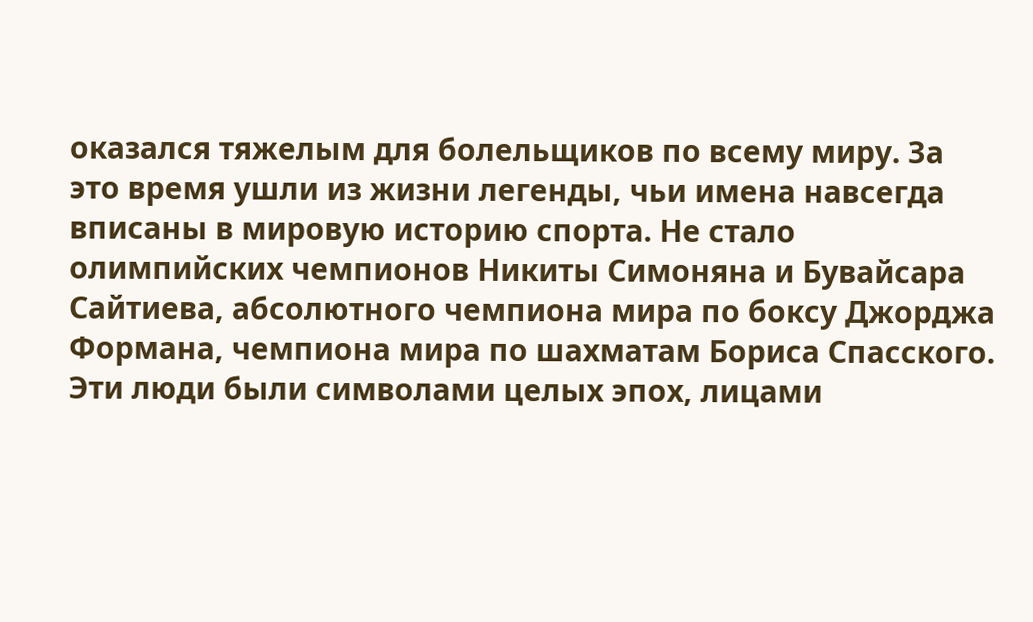оказался тяжелым для болельщиков по всему миру. За это время ушли из жизни легенды, чьи имена навсегда вписаны в мировую историю спорта. Не стало олимпийских чемпионов Никиты Симоняна и Бувайсара Сайтиева, абсолютного чемпиона мира по боксу Джорджа Формана, чемпиона мира по шахматам Бориса Спасского. Эти люди были символами целых эпох, лицами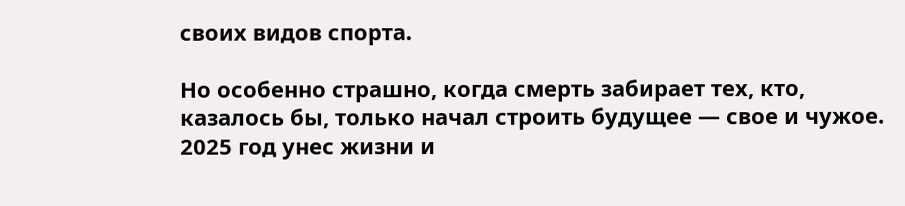своих видов спорта.

Но особенно страшно, когда смерть забирает тех, кто, казалось бы, только начал строить будущее — свое и чужое. 2025 год унес жизни и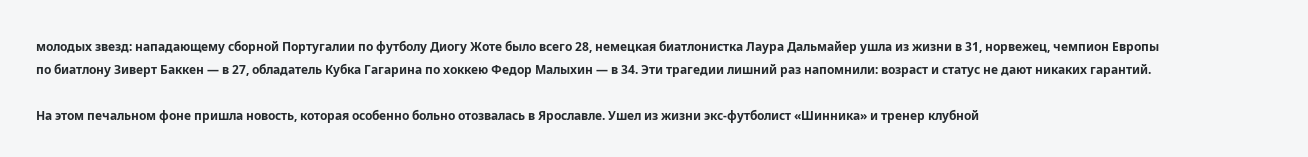молодых звезд: нападающему сборной Португалии по футболу Диогу Жоте было всего 28, немецкая биатлонистка Лаура Дальмайер ушла из жизни в 31, норвежец, чемпион Европы по биатлону Зиверт Баккен — в 27, обладатель Кубка Гагарина по хоккею Федор Малыхин — в 34. Эти трагедии лишний раз напомнили: возраст и статус не дают никаких гарантий.

На этом печальном фоне пришла новость, которая особенно больно отозвалась в Ярославле. Ушел из жизни экс-футболист «Шинника» и тренер клубной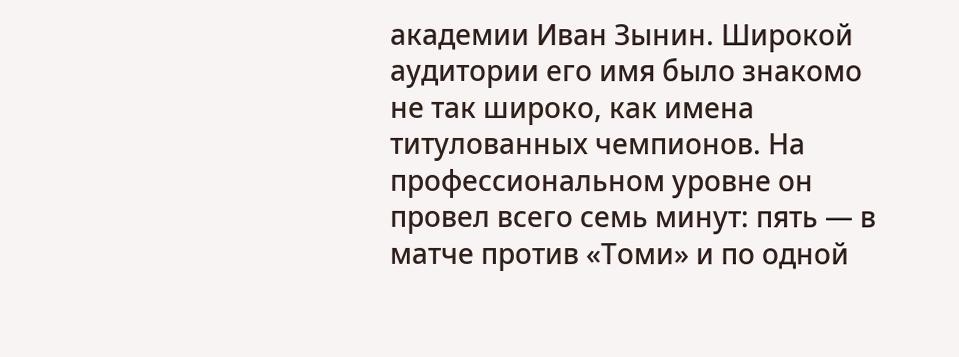академии Иван Зынин. Широкой аудитории его имя было знакомо не так широко, как имена титулованных чемпионов. На профессиональном уровне он провел всего семь минут: пять — в матче против «Томи» и по одной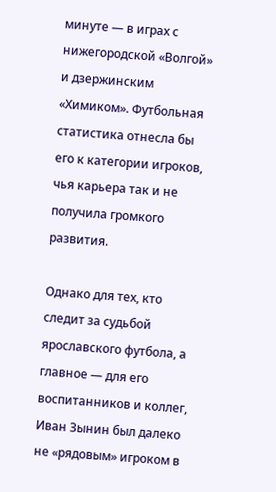минуте — в играх с нижегородской «Волгой» и дзержинским «Химиком». Футбольная статистика отнесла бы его к категории игроков, чья карьера так и не получила громкого развития.

Однако для тех, кто следит за судьбой ярославского футбола, а главное — для его воспитанников и коллег, Иван Зынин был далеко не «рядовым» игроком в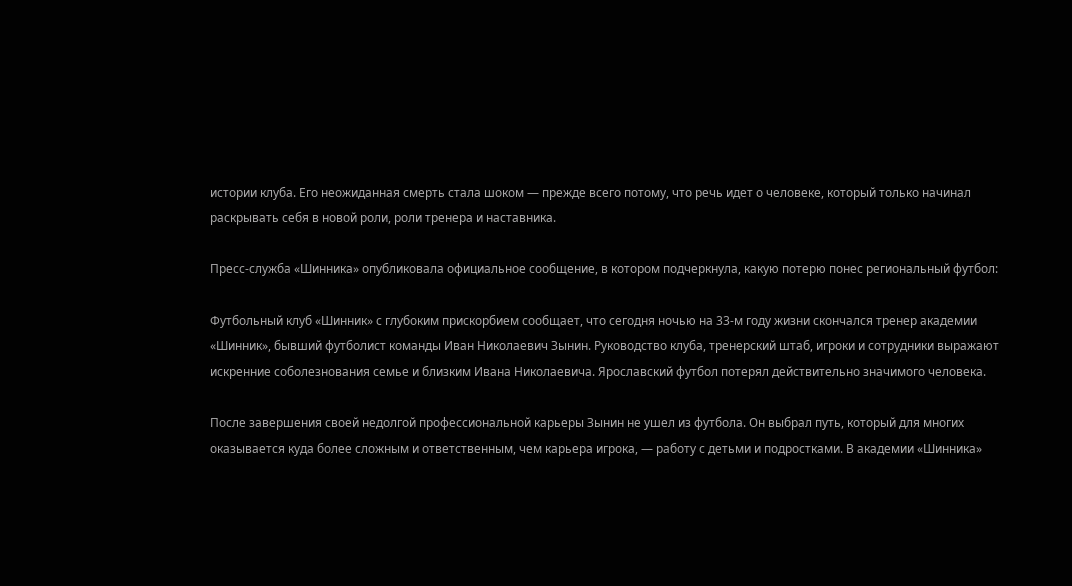истории клуба. Его неожиданная смерть стала шоком — прежде всего потому, что речь идет о человеке, который только начинал раскрывать себя в новой роли, роли тренера и наставника.

Пресс-служба «Шинника» опубликовала официальное сообщение, в котором подчеркнула, какую потерю понес региональный футбол:

Футбольный клуб «Шинник» с глубоким прискорбием сообщает, что сегодня ночью на 33-м году жизни скончался тренер академии «Шинник», бывший футболист команды Иван Николаевич Зынин. Руководство клуба, тренерский штаб, игроки и сотрудники выражают искренние соболезнования семье и близким Ивана Николаевича. Ярославский футбол потерял действительно значимого человека.

После завершения своей недолгой профессиональной карьеры Зынин не ушел из футбола. Он выбрал путь, который для многих оказывается куда более сложным и ответственным, чем карьера игрока, — работу с детьми и подростками. В академии «Шинника»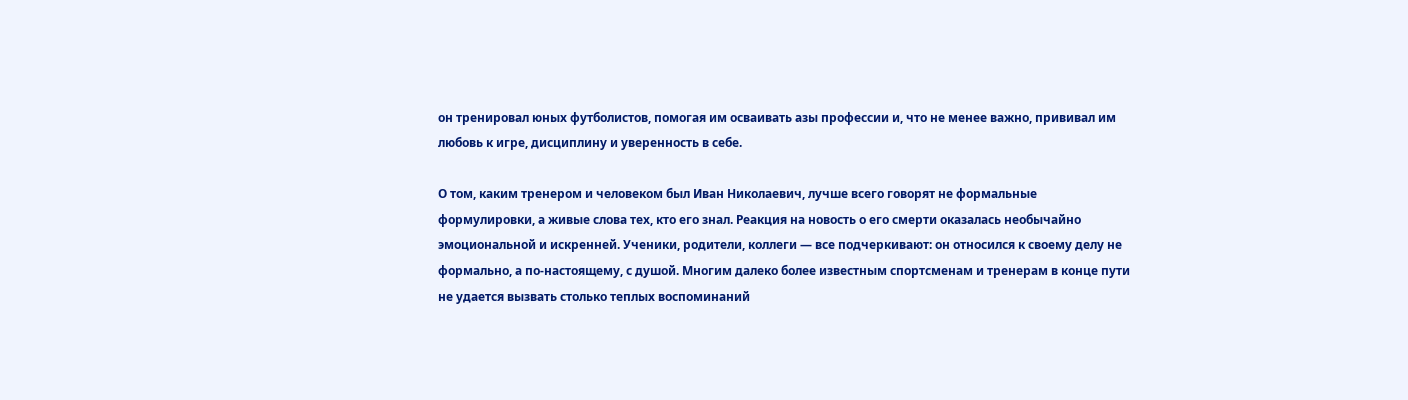он тренировал юных футболистов, помогая им осваивать азы профессии и, что не менее важно, прививал им любовь к игре, дисциплину и уверенность в себе.

О том, каким тренером и человеком был Иван Николаевич, лучше всего говорят не формальные формулировки, а живые слова тех, кто его знал. Реакция на новость о его смерти оказалась необычайно эмоциональной и искренней. Ученики, родители, коллеги — все подчеркивают: он относился к своему делу не формально, а по-настоящему, с душой. Многим далеко более известным спортсменам и тренерам в конце пути не удается вызвать столько теплых воспоминаний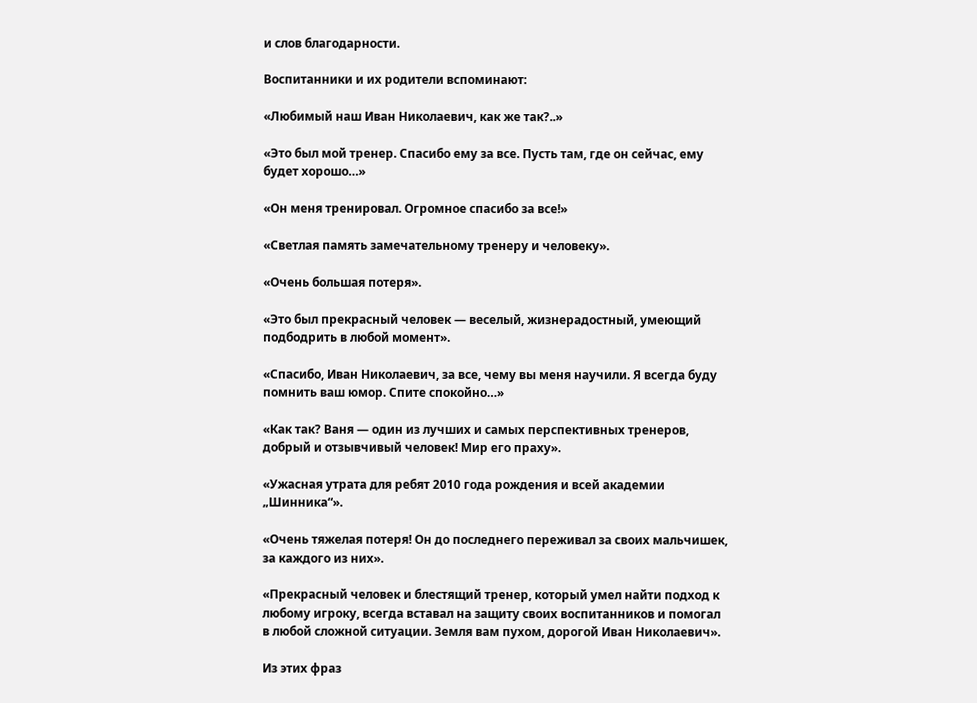и слов благодарности.

Воспитанники и их родители вспоминают:

«Любимый наш Иван Николаевич, как же так?..»

«Это был мой тренер. Спасибо ему за все. Пусть там, где он сейчас, ему будет хорошо…»

«Он меня тренировал. Огромное спасибо за все!»

«Светлая память замечательному тренеру и человеку».

«Очень большая потеря».

«Это был прекрасный человек — веселый, жизнерадостный, умеющий подбодрить в любой момент».

«Спасибо, Иван Николаевич, за все, чему вы меня научили. Я всегда буду помнить ваш юмор. Спите спокойно…»

«Как так? Ваня — один из лучших и самых перспективных тренеров, добрый и отзывчивый человек! Мир его праху».

«Ужасная утрата для ребят 2010 года рождения и всей академии „Шинника“».

«Очень тяжелая потеря! Он до последнего переживал за своих мальчишек, за каждого из них».

«Прекрасный человек и блестящий тренер, который умел найти подход к любому игроку, всегда вставал на защиту своих воспитанников и помогал в любой сложной ситуации. Земля вам пухом, дорогой Иван Николаевич».

Из этих фраз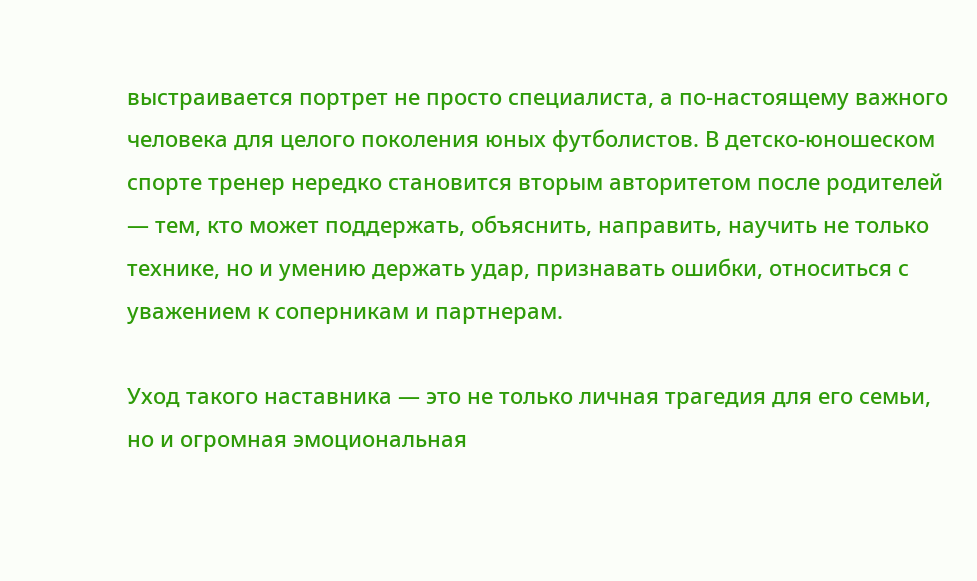выстраивается портрет не просто специалиста, а по-настоящему важного человека для целого поколения юных футболистов. В детско-юношеском спорте тренер нередко становится вторым авторитетом после родителей — тем, кто может поддержать, объяснить, направить, научить не только технике, но и умению держать удар, признавать ошибки, относиться с уважением к соперникам и партнерам.

Уход такого наставника — это не только личная трагедия для его семьи, но и огромная эмоциональная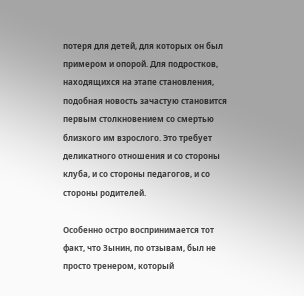потеря для детей, для которых он был примером и опорой. Для подростков, находящихся на этапе становления, подобная новость зачастую становится первым столкновением со смертью близкого им взрослого. Это требует деликатного отношения и со стороны клуба, и со стороны педагогов, и со стороны родителей.

Особенно остро воспринимается тот факт, что Зынин, по отзывам, был не просто тренером, который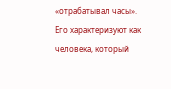«отрабатывал часы». Его характеризуют как человека, который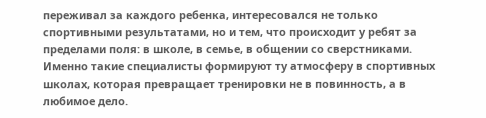переживал за каждого ребенка, интересовался не только спортивными результатами, но и тем, что происходит у ребят за пределами поля: в школе, в семье, в общении со сверстниками. Именно такие специалисты формируют ту атмосферу в спортивных школах, которая превращает тренировки не в повинность, а в любимое дело.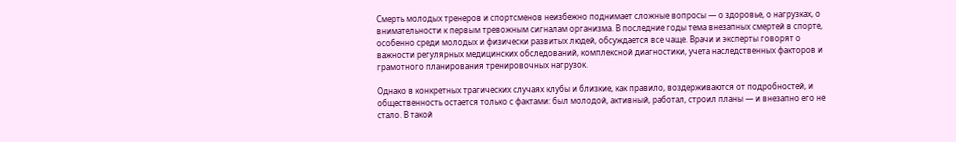Смерть молодых тренеров и спортсменов неизбежно поднимает сложные вопросы — о здоровье, о нагрузках, о внимательности к первым тревожным сигналам организма. В последние годы тема внезапных смертей в спорте, особенно среди молодых и физически развитых людей, обсуждается все чаще. Врачи и эксперты говорят о важности регулярных медицинских обследований, комплексной диагностики, учета наследственных факторов и грамотного планирования тренировочных нагрузок.

Однако в конкретных трагических случаях клубы и близкие, как правило, воздерживаются от подробностей, и общественность остается только с фактами: был молодой, активный, работал, строил планы — и внезапно его не стало. В такой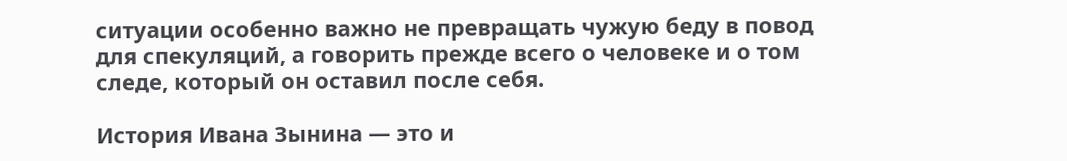ситуации особенно важно не превращать чужую беду в повод для спекуляций, а говорить прежде всего о человеке и о том следе, который он оставил после себя.

История Ивана Зынина — это и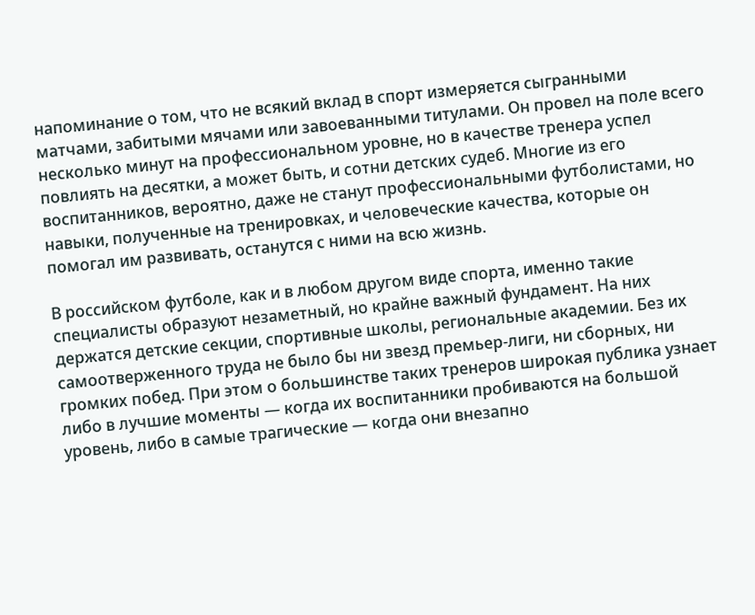напоминание о том, что не всякий вклад в спорт измеряется сыгранными матчами, забитыми мячами или завоеванными титулами. Он провел на поле всего несколько минут на профессиональном уровне, но в качестве тренера успел повлиять на десятки, а может быть, и сотни детских судеб. Многие из его воспитанников, вероятно, даже не станут профессиональными футболистами, но навыки, полученные на тренировках, и человеческие качества, которые он помогал им развивать, останутся с ними на всю жизнь.

В российском футболе, как и в любом другом виде спорта, именно такие специалисты образуют незаметный, но крайне важный фундамент. На них держатся детские секции, спортивные школы, региональные академии. Без их самоотверженного труда не было бы ни звезд премьер-лиги, ни сборных, ни громких побед. При этом о большинстве таких тренеров широкая публика узнает либо в лучшие моменты — когда их воспитанники пробиваются на большой уровень, либо в самые трагические — когда они внезапно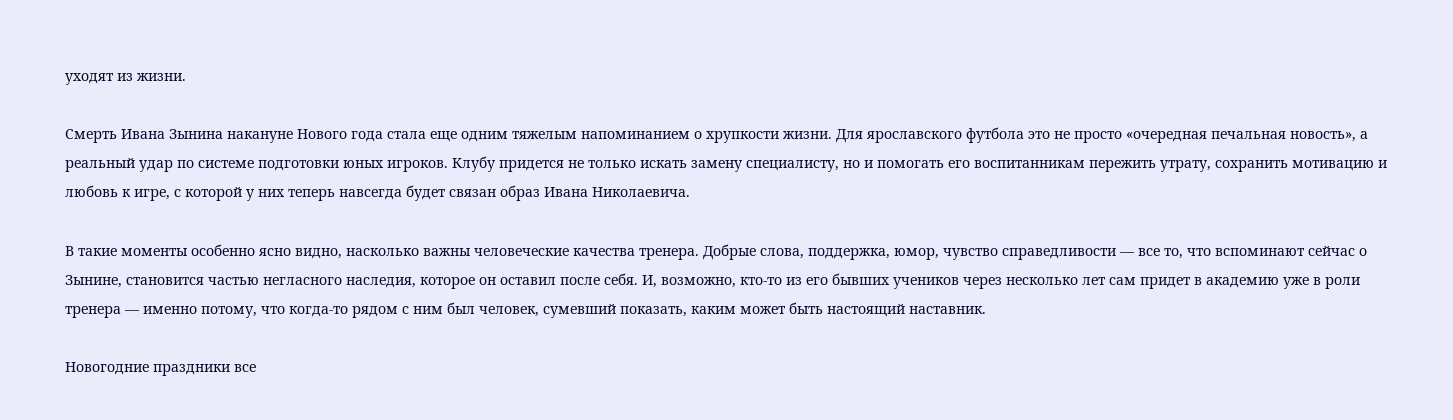уходят из жизни.

Смерть Ивана Зынина накануне Нового года стала еще одним тяжелым напоминанием о хрупкости жизни. Для ярославского футбола это не просто «очередная печальная новость», а реальный удар по системе подготовки юных игроков. Клубу придется не только искать замену специалисту, но и помогать его воспитанникам пережить утрату, сохранить мотивацию и любовь к игре, с которой у них теперь навсегда будет связан образ Ивана Николаевича.

В такие моменты особенно ясно видно, насколько важны человеческие качества тренера. Добрые слова, поддержка, юмор, чувство справедливости — все то, что вспоминают сейчас о Зынине, становится частью негласного наследия, которое он оставил после себя. И, возможно, кто‑то из его бывших учеников через несколько лет сам придет в академию уже в роли тренера — именно потому, что когда‑то рядом с ним был человек, сумевший показать, каким может быть настоящий наставник.

Новогодние праздники все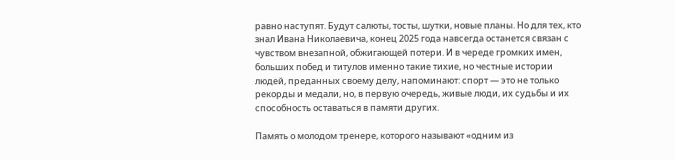равно наступят. Будут салюты, тосты, шутки, новые планы. Но для тех, кто знал Ивана Николаевича, конец 2025 года навсегда останется связан с чувством внезапной, обжигающей потери. И в череде громких имен, больших побед и титулов именно такие тихие, но честные истории людей, преданных своему делу, напоминают: спорт — это не только рекорды и медали, но, в первую очередь, живые люди, их судьбы и их способность оставаться в памяти других.

Память о молодом тренере, которого называют «одним из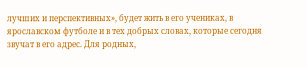лучших и перспективных», будет жить в его учениках, в ярославском футболе и в тех добрых словах, которые сегодня звучат в его адрес. Для родных,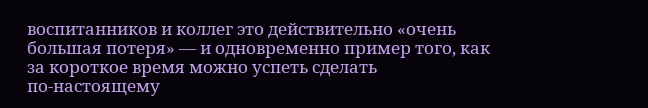воспитанников и коллег это действительно «очень большая потеря» — и одновременно пример того, как за короткое время можно успеть сделать по‑настоящему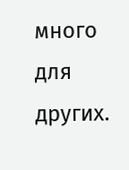много для других.